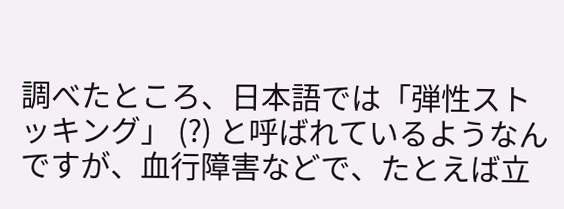調べたところ、日本語では「弾性ストッキング」 (?) と呼ばれているようなんですが、血行障害などで、たとえば立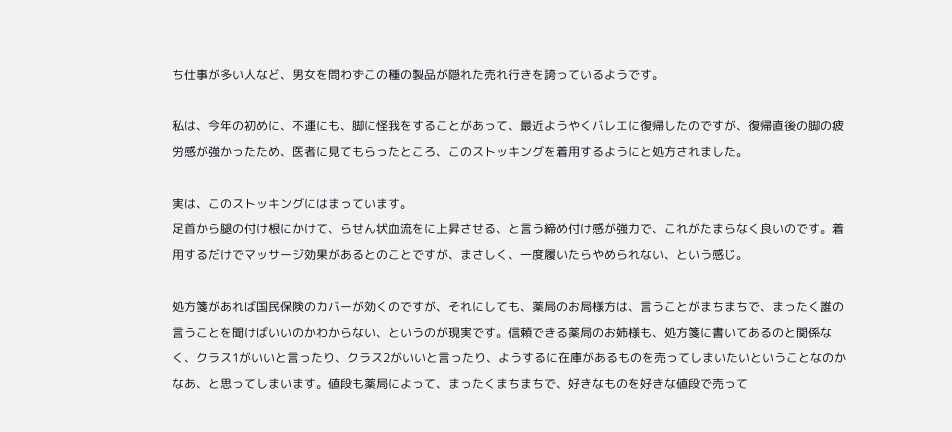ち仕事が多い人など、男女を問わずこの種の製品が隠れた売れ行きを誇っているようです。

私は、今年の初めに、不運にも、脚に怪我をすることがあって、最近ようやくバレエに復帰したのですが、復帰直後の脚の疲労感が強かったため、医者に見てもらったところ、このストッキングを着用するようにと処方されました。

実は、このストッキングにはまっています。
足首から腿の付け根にかけて、らせん状血流をに上昇させる、と言う締め付け感が強力で、これがたまらなく良いのです。着用するだけでマッサージ効果があるとのことですが、まさしく、一度履いたらやめられない、という感じ。

処方箋があれば国民保険のカバーが効くのですが、それにしても、薬局のお局様方は、言うことがまちまちで、まったく誰の言うことを聞けばいいのかわからない、というのが現実です。信頼できる薬局のお姉様も、処方箋に書いてあるのと関係なく、クラス1がいいと言ったり、クラス2がいいと言ったり、ようするに在庫があるものを売ってしまいたいということなのかなあ、と思ってしまいます。値段も薬局によって、まったくまちまちで、好きなものを好きな値段で売って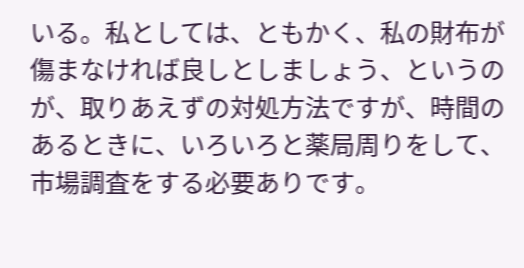いる。私としては、ともかく、私の財布が傷まなければ良しとしましょう、というのが、取りあえずの対処方法ですが、時間のあるときに、いろいろと薬局周りをして、市場調査をする必要ありです。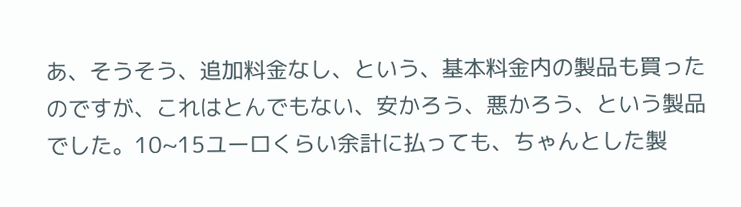あ、そうそう、追加料金なし、という、基本料金内の製品も買ったのですが、これはとんでもない、安かろう、悪かろう、という製品でした。10~15ユーロくらい余計に払っても、ちゃんとした製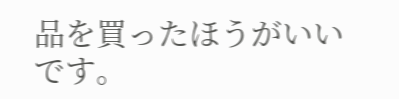品を買ったほうがいいです。